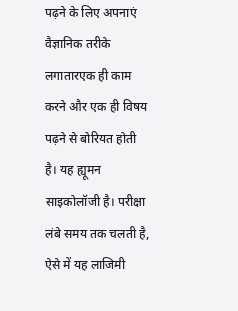पढ़ने के लिए अपनाएं वैज्ञानिक तरीके
लगातारएक ही काम करने और एक ही विषय पढ़ने से बोरियत होती है। यह ह्यूमन साइकोलॉजी है। परीक्षा लंबे समय तक चलती है, ऐसे में यह लाजिमी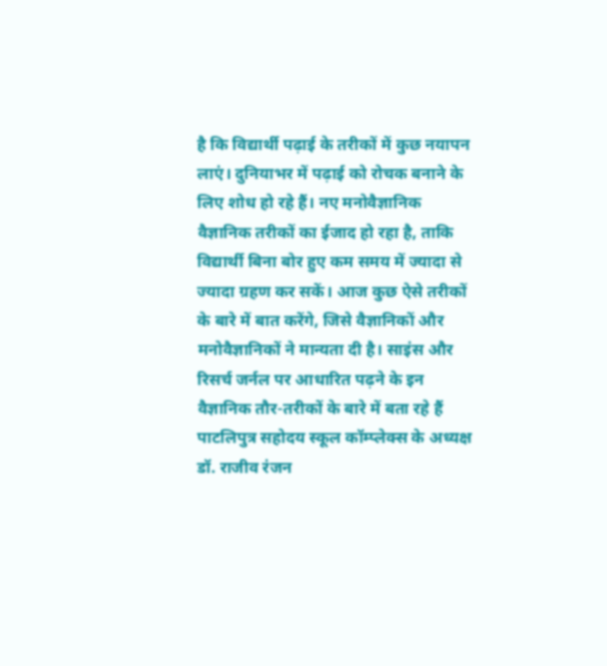है कि विद्यार्थी पढ़ाई के तरीकों में कुछ नयापन लाएं। दुनियाभर में पढ़ाई को रोचक बनाने के लिए शोध हो रहे हैं। नए मनोवैज्ञानिक वैज्ञानिक तरीकों का ईजाद हो रहा है, ताकि विद्यार्थी बिना बोर हुए कम समय में ज्यादा से ज्यादा ग्रहण कर सकें। आज कुछ ऐसे तरीकों के बारे में बात करेंगे, जिसे वैज्ञानिकों और मनोवैज्ञानिकों ने मान्यता दी है। साइंस और रिसर्च जर्नल पर आधारित पढ़ने के इन वैज्ञानिक तौर-तरीकों के बारे में बता रहे हैं पाटलिपुत्र सहोदय स्कूल कॉम्प्लेक्स के अध्यक्ष डॉ. राजीव रंजन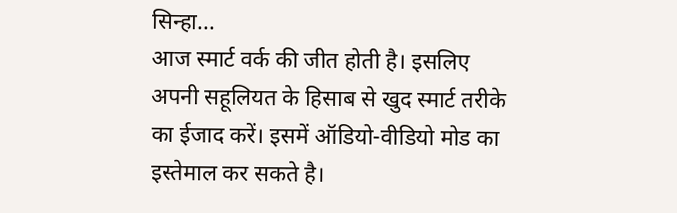सिन्हा...
आज स्मार्ट वर्क की जीत होती है। इसलिए अपनी सहूलियत के हिसाब से खुद स्मार्ट तरीके का ईजाद करें। इसमें ऑडियो-वीडियो मोड का इस्तेमाल कर सकते है।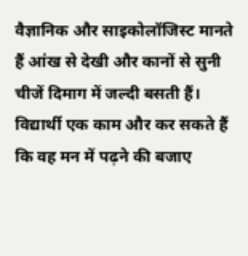वैज्ञानिक और साइकोलॉजिस्ट मानते हैं आंख से देखी और कानों से सुनी चीजें दिमाग में जल्दी बसती हैं। विद्यार्थी एक काम और कर सकते हैं कि वह मन में पढ़ने की बजाए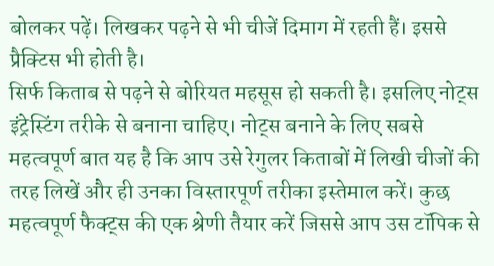बोलकर पढ़ें। लिखकर पढ़ने से भी चीजें दिमाग में रहती हैं। इससे प्रैक्टिस भी होती है।
सिर्फ किताब से पढ़ने से बोरियत महसूस हो सकती है। इसलिए नोट्स इंट्रेस्टिंग तरीके से बनाना चाहिए। नोट्स बनाने के लिए सबसे महत्वपूर्ण बात यह है कि आप उसे रेगुलर किताबों में लिखी चीजों की तरह लिखें और ही उनका विस्तारपूर्ण तरीका इस्तेमाल करें। कुछ महत्वपूर्ण फैक्ट्स की एक श्रेणी तैयार करें जिससे आप उस टॉपिक से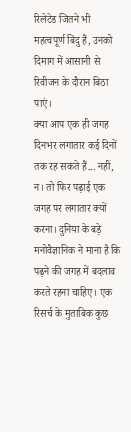रिलेटेड जितने भी महत्वपूर्ण बिंदु हैं, उनको दिमाग में आसानी से रिवीजन के दौरान बिठा पाएं।
क्या आप एक ही जगह दिनभर लगातार कई दिनों तक रह सकते हैं... नहीं, न। तो फिर पढ़ाई एक जगह पर लगातार क्यों करना। दुनिया के बड़े मनोवैज्ञानिक ने माना है कि पढ़ने की जगह में बदलाव करते रहना चाहिए। एक रिसर्च के मुताबिक कुछ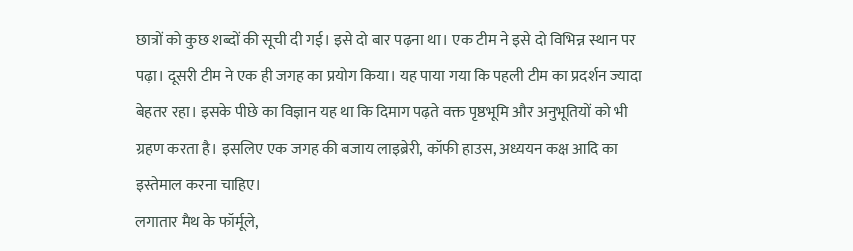छात्रों को कुछ शब्दों की सूची दी गई। इसे दो बार पढ़ना था। एक टीम ने इसे दो विभिन्न स्थान पर पढ़ा। दूसरी टीम ने एक ही जगह का प्रयोग किया। यह पाया गया कि पहली टीम का प्रदर्शन ज्यादा बेहतर रहा। इसके पीछे का विज्ञान यह था कि दिमाग पढ़ते वक्त पृष्ठभूमि और अनुभूतियों को भी ग्रहण करता है। इसलिए एक जगह की बजाय लाइब्रेरी, कॉफी हाउस, अध्ययन कक्ष आदि का इस्तेमाल करना चाहिए।
लगातार मैथ के फॉर्मूले,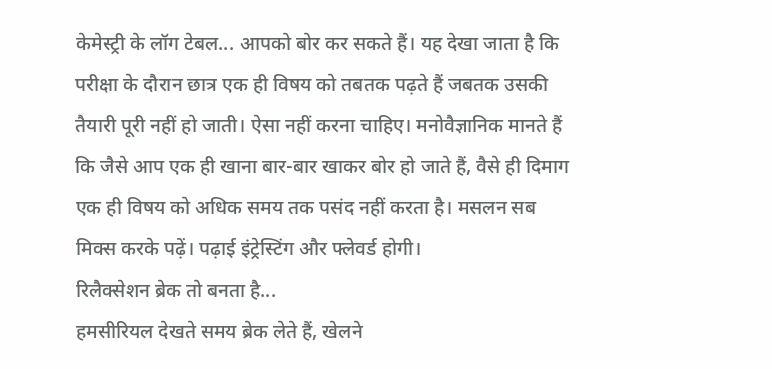केमेस्ट्री के लॉग टेबल... आपको बोर कर सकते हैं। यह देखा जाता है कि परीक्षा के दौरान छात्र एक ही विषय को तबतक पढ़ते हैं जबतक उसकी तैयारी पूरी नहीं हो जाती। ऐसा नहीं करना चाहिए। मनोवैज्ञानिक मानते हैं कि जैसे आप एक ही खाना बार-बार खाकर बोर हो जाते हैं, वैसे ही दिमाग एक ही विषय को अधिक समय तक पसंद नहीं करता है। मसलन सब मिक्स करके पढ़ें। पढ़ाई इंट्रेस्टिंग और फ्लेवर्ड होगी।
रिलैक्सेशन ब्रेक तो बनता है...
हमसीरियल देखते समय ब्रेक लेते हैं, खेलने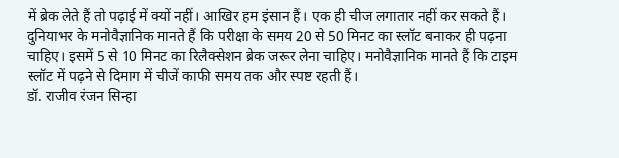में ब्रेक लेते हैं तो पढ़ाई में क्यों नहीं। आखिर हम इंसान हैं। एक ही चीज लगातार नहीं कर सकते हैं। दुनियाभर के मनोवैज्ञानिक मानते हैं कि परीक्षा के समय 20 से 50 मिनट का स्लॉट बनाकर ही पढ़ना चाहिए। इसमें 5 से 10 मिनट का रिलैक्सेशन ब्रेक जरूर लेना चाहिए। मनोवैज्ञानिक मानते हैं कि टाइम स्लॉट में पढ़ने से दिमाग में चीजें काफी समय तक और स्पष्ट रहती हैं।
डॉ. राजीव रंजन सिन्हा